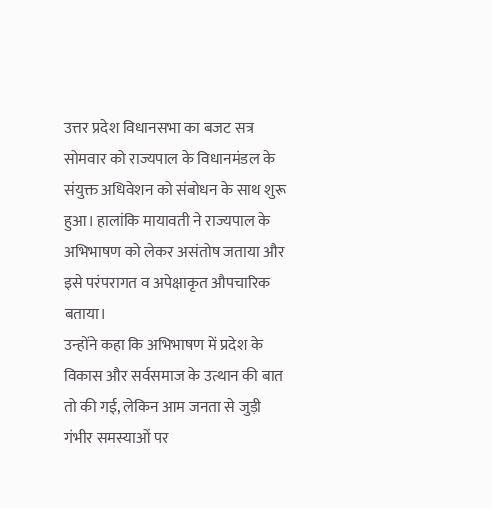उत्तर प्रदेश विधानसभा का बजट सत्र सोमवार को राज्यपाल के विधानमंडल के संयुक्त अधिवेशन को संबोधन के साथ शुरू हुआ। हालांकि मायावती ने राज्यपाल के अभिभाषण को लेकर असंतोष जताया और इसे परंपरागत व अपेक्षाकृत औपचारिक बताया।
उन्होंने कहा कि अभिभाषण में प्रदेश के विकास और सर्वसमाज के उत्थान की बात तो की गई, लेकिन आम जनता से जुड़ी गंभीर समस्याओं पर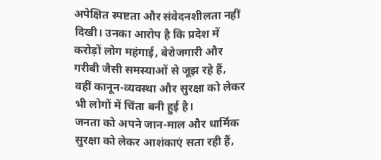अपेक्षित स्पष्टता और संवेदनशीलता नहीं दिखी। उनका आरोप है कि प्रदेश में करोड़ों लोग महंगाई, बेरोजगारी और गरीबी जैसी समस्याओं से जूझ रहे हैं, वहीं कानून-व्यवस्था और सुरक्षा को लेकर भी लोगों में चिंता बनी हुई है।
जनता को अपने जान-माल और धार्मिक सुरक्षा को लेकर आशंकाएं सता रही हैं,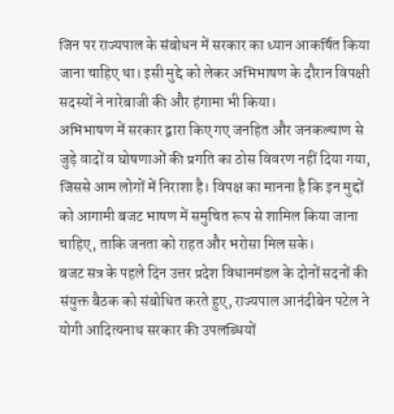जिन पर राज्यपाल के संबोधन में सरकार का ध्यान आकर्षित किया जाना चाहिए था। इसी मुद्दे को लेकर अभिभाषण के दौरान विपक्षी सदस्यों ने नारेबाजी की और हंगामा भी किया।
अभिभाषण में सरकार द्वारा किए गए जनहित और जनकल्याण से जुड़े वादों व घोषणाओं की प्रगति का ठोस विवरण नहीं दिया गया, जिससे आम लोगों में निराशा है। विपक्ष का मानना है कि इन मुद्दों को आगामी बजट भाषण में समुचित रूप से शामिल किया जाना चाहिए, ताकि जनता को राहत और भरोसा मिल सके।
बजट सत्र के पहले दिन उत्तर प्रदेश विधानमंडल के दोनों सदनों की संयुक्त बैठक को संबोधित करते हुए, राज्यपाल आनंदीबेन पटेल ने योगी आदित्यनाथ सरकार की उपलब्धियों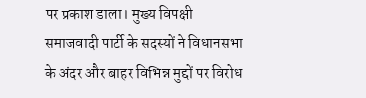पर प्रकाश डाला। मुख्य विपक्षी समाजवादी पार्टी के सदस्यों ने विधानसभा के अंदर और बाहर विभिन्न मुद्दों पर विरोध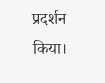प्रदर्शन किया।